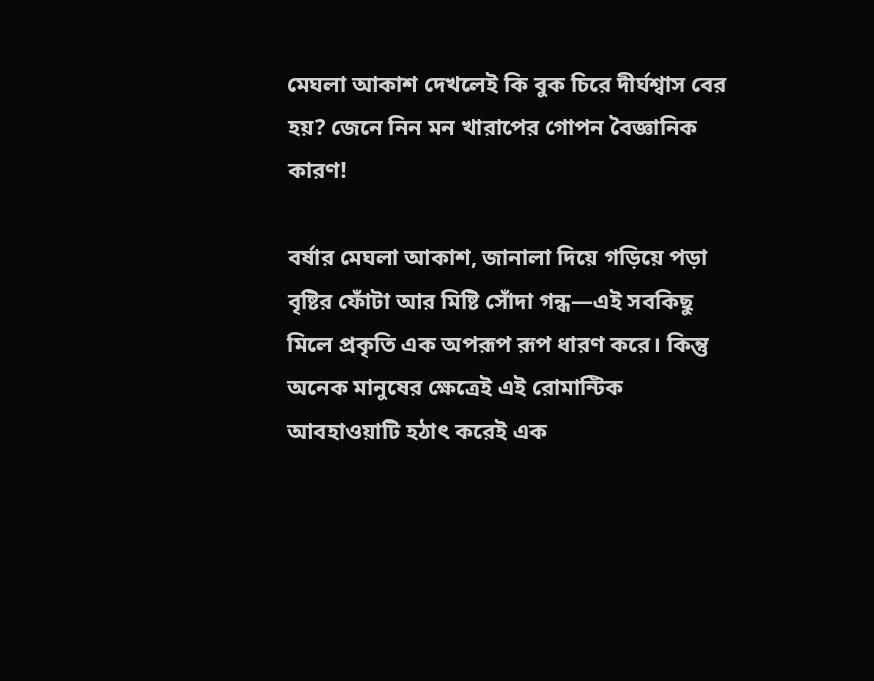মেঘলা আকাশ দেখলেই কি বুক চিরে দীর্ঘশ্বাস বের হয়? জেনে নিন মন খারাপের গোপন বৈজ্ঞানিক কারণ!

বর্ষার মেঘলা আকাশ, জানালা দিয়ে গড়িয়ে পড়া বৃষ্টির ফোঁটা আর মিষ্টি সোঁদা গন্ধ—এই সবকিছু মিলে প্রকৃতি এক অপরূপ রূপ ধারণ করে। কিন্তু অনেক মানুষের ক্ষেত্রেই এই রোমান্টিক আবহাওয়াটি হঠাৎ করেই এক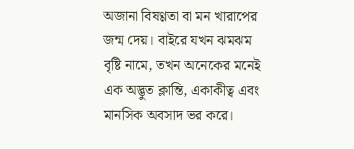অজানা বিষণ্ণতা বা মন খারাপের জন্ম দেয়। বাইরে যখন ঝমঝম বৃষ্টি নামে, তখন অনেকের মনেই এক অদ্ভুত ক্লান্তি, একাকীত্ব এবং মানসিক অবসাদ ভর করে।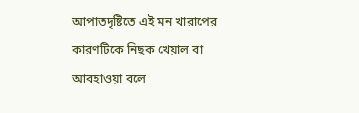আপাতদৃষ্টিতে এই মন খারাপের কারণটিকে নিছক খেয়াল বা আবহাওয়া বলে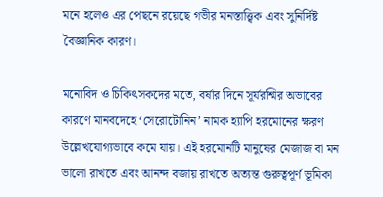মনে হলেও এর পেছনে রয়েছে গভীর মনস্তাত্ত্বিক এবং সুনির্দিষ্ট বৈজ্ঞানিক কারণ।

মনোবিদ ও চিকিৎসকদের মতে, বর্ষার দিনে সূর্যরশ্মির অভাবের কারণে মানবদেহে ‘সেরোটোনিন’ নামক হ্যাপি হরমোনের ক্ষরণ উল্লেখযোগ্যভাবে কমে যায়। এই হরমোনটি মানুষের মেজাজ বা মন ভালো রাখতে এবং আনন্দ বজায় রাখতে অত্যন্ত গুরুত্বপূর্ণ ভূমিকা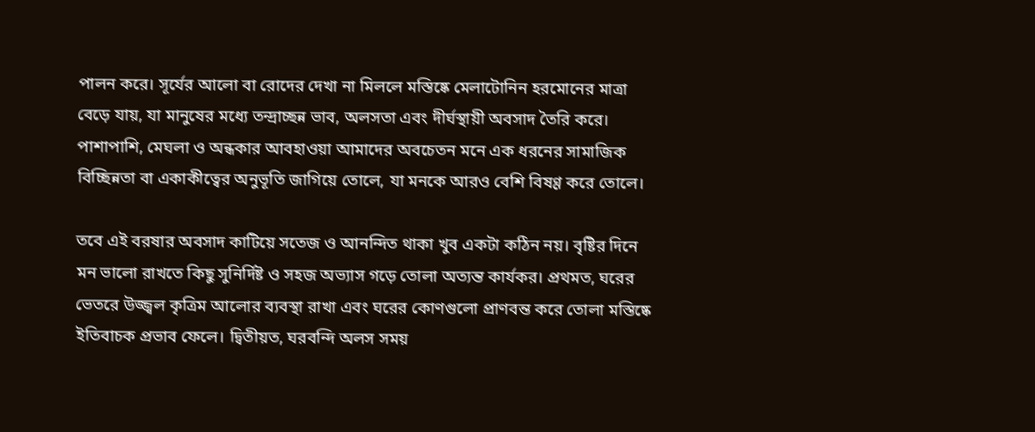পালন করে। সূর্যের আলো বা রোদের দেখা না মিললে মস্তিষ্কে মেলাটোনিন হরমোনের মাত্রা বেড়ে যায়, যা মানুষের মধ্যে তন্দ্রাচ্ছন্ন ভাব, অলসতা এবং দীর্ঘস্থায়ী অবসাদ তৈরি করে। পাশাপাশি, মেঘলা ও অন্ধকার আবহাওয়া আমাদের অবচেতন মনে এক ধরনের সামাজিক বিচ্ছিন্নতা বা একাকীত্বের অনুভূতি জাগিয়ে তোলে, যা মনকে আরও বেশি বিষণ্ণ করে তোলে।

তবে এই বরষার অবসাদ কাটিয়ে সতেজ ও আনন্দিত থাকা খুব একটা কঠিন নয়। বৃষ্টির দিনে মন ভালো রাখতে কিছু সুনির্দিষ্ট ও সহজ অভ্যাস গড়ে তোলা অত্যন্ত কার্যকর। প্রথমত, ঘরের ভেতরে উজ্জ্বল কৃত্রিম আলোর ব্যবস্থা রাখা এবং ঘরের কোণগুলো প্রাণবন্ত করে তোলা মস্তিষ্কে ইতিবাচক প্রভাব ফেলে। দ্বিতীয়ত, ঘরবন্দি অলস সময়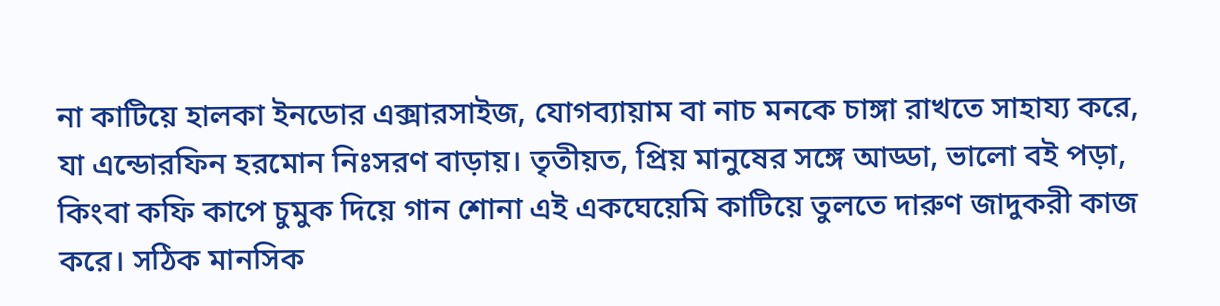না কাটিয়ে হালকা ইনডোর এক্সারসাইজ, যোগব্যায়াম বা নাচ মনকে চাঙ্গা রাখতে সাহায্য করে, যা এন্ডোরফিন হরমোন নিঃসরণ বাড়ায়। তৃতীয়ত, প্রিয় মানুষের সঙ্গে আড্ডা, ভালো বই পড়া, কিংবা কফি কাপে চুমুক দিয়ে গান শোনা এই একঘেয়েমি কাটিয়ে তুলতে দারুণ জাদুকরী কাজ করে। সঠিক মানসিক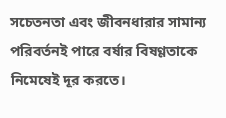সচেতনতা এবং জীবনধারার সামান্য পরিবর্তনই পারে বর্ষার বিষণ্ণতাকে নিমেষেই দূর করতে।